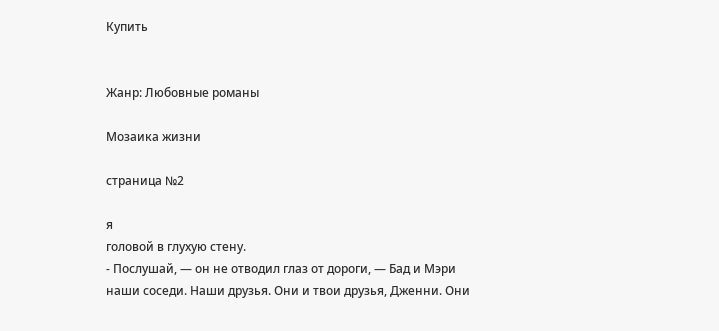Купить


Жанр: Любовные романы

Мозаика жизни

страница №2

я
головой в глухую стену.
- Послушай, — он не отводил глаз от дороги, — Бад и Мэри
наши соседи. Наши друзья. Они и твои друзья, Дженни. Они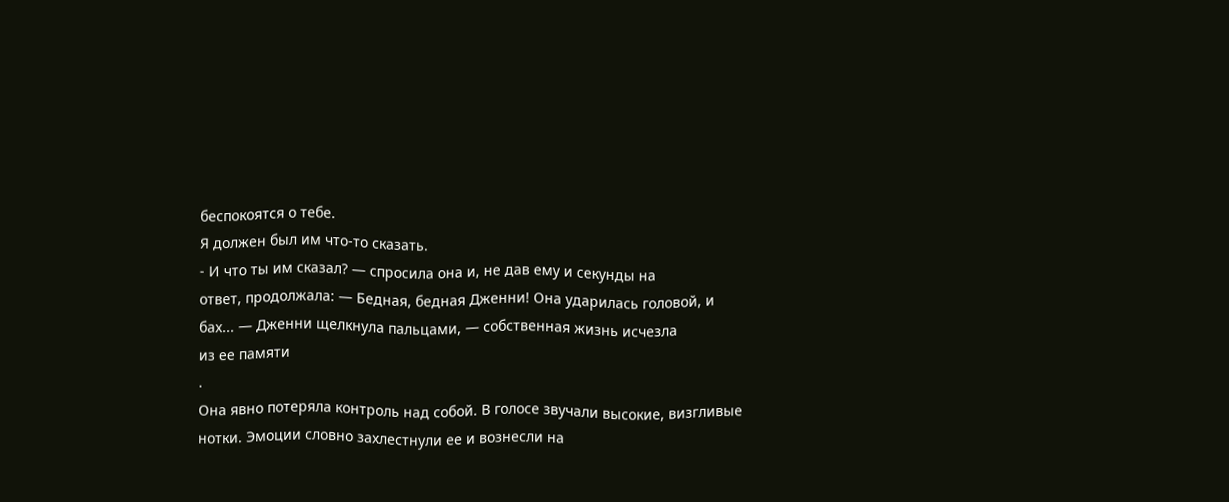беспокоятся о тебе.
Я должен был им что-то сказать.
- И что ты им сказал? — спросила она и, не дав ему и секунды на
ответ, продолжала: — Бедная, бедная Дженни! Она ударилась головой, и
бах... — Дженни щелкнула пальцами, — собственная жизнь исчезла
из ее памяти
.
Она явно потеряла контроль над собой. В голосе звучали высокие, визгливые
нотки. Эмоции словно захлестнули ее и вознесли на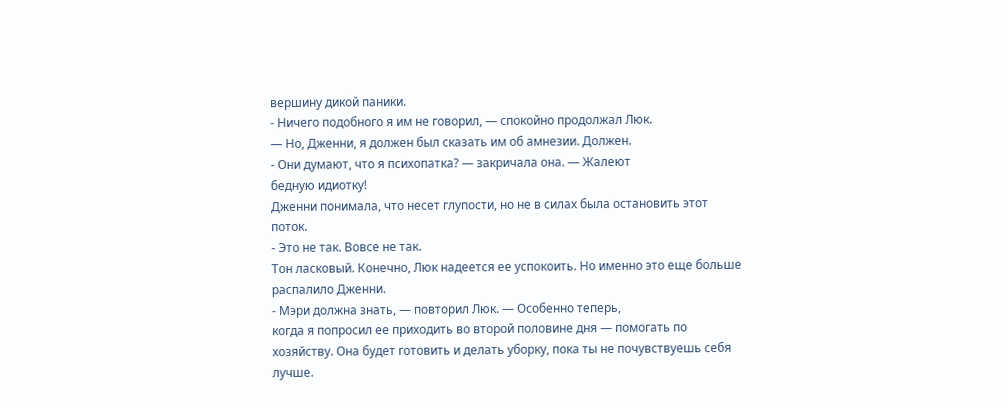вершину дикой паники.
- Ничего подобного я им не говорил, — спокойно продолжал Люк.
— Но, Дженни, я должен был сказать им об амнезии. Должен.
- Они думают, что я психопатка? — закричала она. — Жалеют
бедную идиотку!
Дженни понимала, что несет глупости, но не в силах была остановить этот
поток.
- Это не так. Вовсе не так.
Тон ласковый. Конечно, Люк надеется ее успокоить. Но именно это еще больше
распалило Дженни.
- Мэри должна знать, — повторил Люк. — Особенно теперь,
когда я попросил ее приходить во второй половине дня — помогать по
хозяйству. Она будет готовить и делать уборку, пока ты не почувствуешь себя
лучше.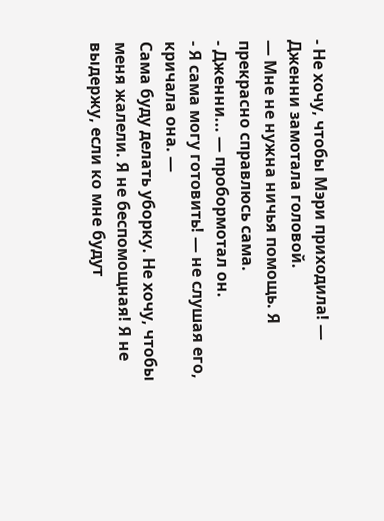- Не хочу, чтобы Мэри приходила! — Дженни замотала головой.
— Мне не нужна ничья помощь. Я прекрасно справлюсь сама.
- Дженни... — пробормотал он.
- Я сама могу готовить! — не слушая его, кричала она. —
Сама буду делать уборку. Не хочу, чтобы меня жалели. Я не беспомощная! Я не
выдержу, если ко мне будут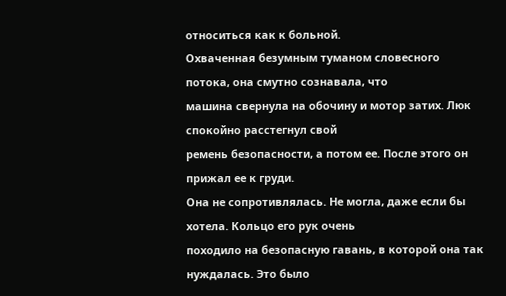относиться как к больной.
Охваченная безумным туманом словесного потока, она смутно сознавала, что
машина свернула на обочину и мотор затих. Люк спокойно расстегнул свой
ремень безопасности, а потом ее. После этого он прижал ее к груди.
Она не сопротивлялась. Не могла, даже если бы хотела. Кольцо его рук очень
походило на безопасную гавань, в которой она так нуждалась. Это было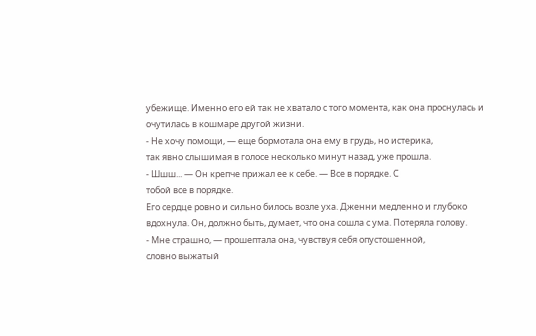убежище. Именно его ей так не хватало с того момента, как она проснулась и
очутилась в кошмаре другой жизни.
- Не хочу помощи, — еще бормотала она ему в грудь, но истерика,
так явно слышимая в голосе несколько минут назад, уже прошла.
- Шшш... — Он крепче прижал ее к себе. — Все в порядке. С
тобой все в порядке.
Его сердце ровно и сильно билось возле уха. Дженни медленно и глубоко
вдохнула. Он, должно быть, думает, что она сошла с ума. Потеряла голову.
- Мне страшно, — прошептала она, чувствуя себя опустошенной,
словно выжатый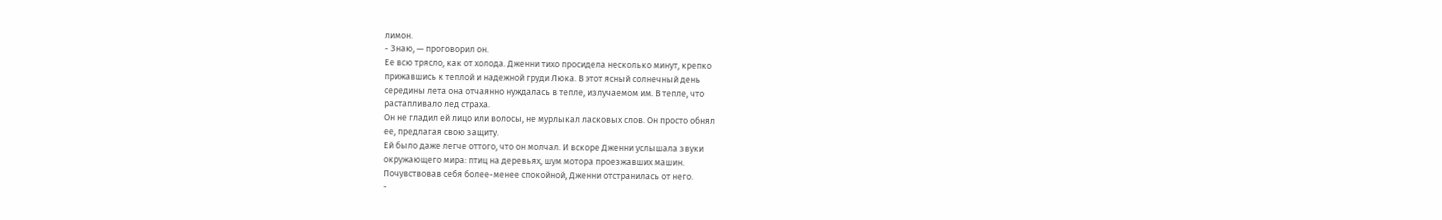лимон.
- Знаю, — проговорил он.
Ее всю трясло, как от холода. Дженни тихо просидела несколько минут, крепко
прижавшись к теплой и надежной груди Люка. В этот ясный солнечный день
середины лета она отчаянно нуждалась в тепле, излучаемом им. В тепле, что
растапливало лед страха.
Он не гладил ей лицо или волосы, не мурлыкал ласковых слов. Он просто обнял
ее, предлагая свою защиту.
Ей было даже легче оттого, что он молчал. И вскоре Дженни услышала звуки
окружающего мира: птиц на деревьях, шум мотора проезжавших машин.
Почувствовав себя более-менее спокойной, Дженни отстранилась от него.
-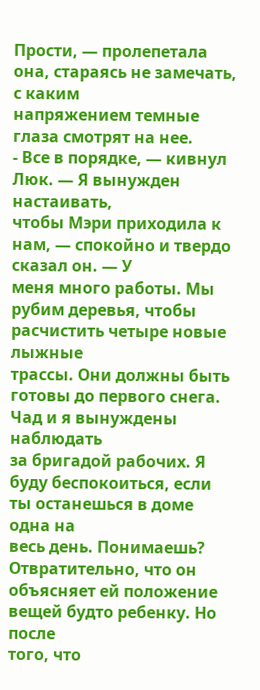Прости, — пролепетала она, стараясь не замечать, с каким
напряжением темные глаза смотрят на нее.
- Все в порядке, — кивнул Люк. — Я вынужден настаивать,
чтобы Мэри приходила к нам, — спокойно и твердо сказал он. — У
меня много работы. Мы рубим деревья, чтобы расчистить четыре новые лыжные
трассы. Они должны быть готовы до первого снега. Чад и я вынуждены наблюдать
за бригадой рабочих. Я буду беспокоиться, если ты останешься в доме одна на
весь день. Понимаешь?
Отвратительно, что он объясняет ей положение вещей будто ребенку. Но после
того, что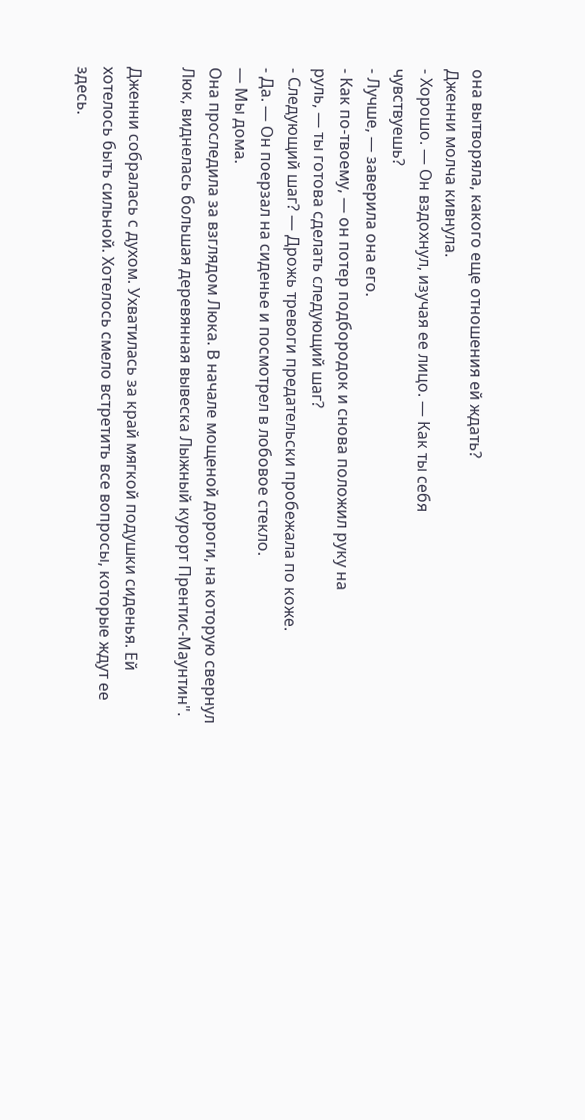она вытворяла, какого еще отношения ей ждать?
Дженни молча кивнула.
- Хорошо. — Он вздохнул, изучая ее лицо. — Как ты себя
чувствуешь?
- Лучше, — заверила она его.
- Как по-твоему, — он потер подбородок и снова положил руку на
руль, — ты готова сделать следующий шаг?
- Следующий шаг? — Дрожь тревоги предательски пробежала по коже.
- Да. — Он поерзал на сиденье и посмотрел в лобовое стекло.
— Мы дома.
Она проследила за взглядом Люка. В начале мощеной дороги, на которую свернул
Люк, виднелась большая деревянная вывеска Лыжный курорт Прентис-Маунтин".

Дженни собралась с духом. Ухватилась за край мягкой подушки сиденья. Ей
хотелось быть сильной. Хотелось смело встретить все вопросы, которые ждут ее
здесь.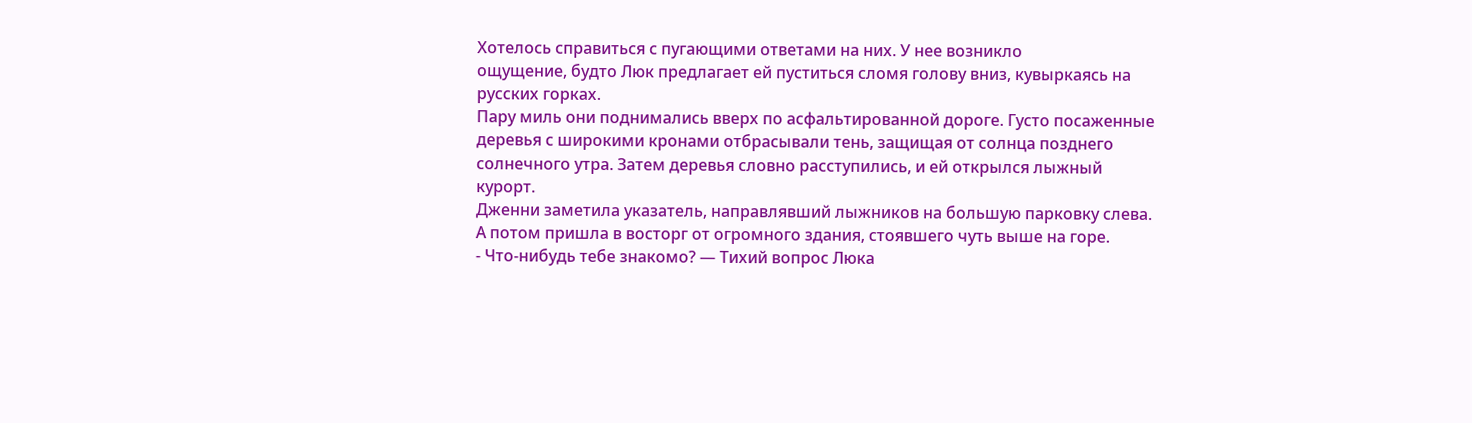Хотелось справиться с пугающими ответами на них. У нее возникло
ощущение, будто Люк предлагает ей пуститься сломя голову вниз, кувыркаясь на
русских горках.
Пару миль они поднимались вверх по асфальтированной дороге. Густо посаженные
деревья с широкими кронами отбрасывали тень, защищая от солнца позднего
солнечного утра. Затем деревья словно расступились, и ей открылся лыжный
курорт.
Дженни заметила указатель, направлявший лыжников на большую парковку слева.
А потом пришла в восторг от огромного здания, стоявшего чуть выше на горе.
- Что-нибудь тебе знакомо? — Тихий вопрос Люка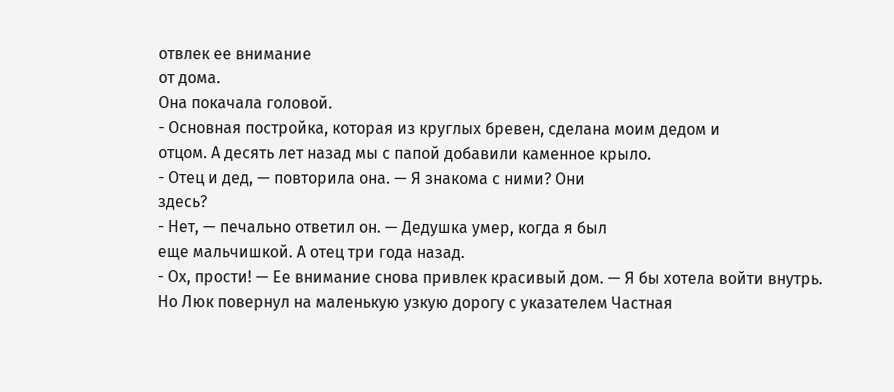отвлек ее внимание
от дома.
Она покачала головой.
- Основная постройка, которая из круглых бревен, сделана моим дедом и
отцом. А десять лет назад мы с папой добавили каменное крыло.
- Отец и дед, — повторила она. — Я знакома с ними? Они
здесь?
- Нет, — печально ответил он. — Дедушка умер, когда я был
еще мальчишкой. А отец три года назад.
- Ох, прости! — Ее внимание снова привлек красивый дом. — Я бы хотела войти внутрь.
Но Люк повернул на маленькую узкую дорогу с указателем Частная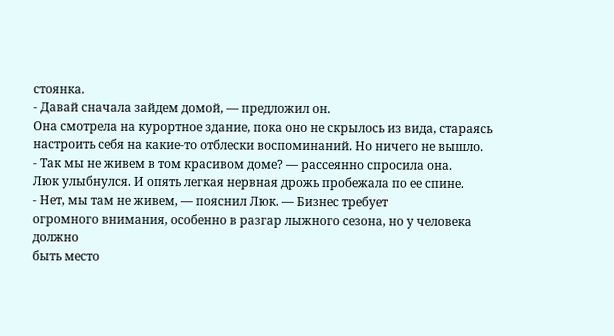стоянка.
- Давай сначала зайдем домой, — предложил он.
Она смотрела на курортное здание, пока оно не скрылось из вида, стараясь
настроить себя на какие-то отблески воспоминаний. Но ничего не вышло.
- Так мы не живем в том красивом доме? — рассеянно спросила она.
Люк улыбнулся. И опять легкая нервная дрожь пробежала по ее спине.
- Нет, мы там не живем, — пояснил Люк. — Бизнес требует
огромного внимания, особенно в разгар лыжного сезона, но у человека должно
быть место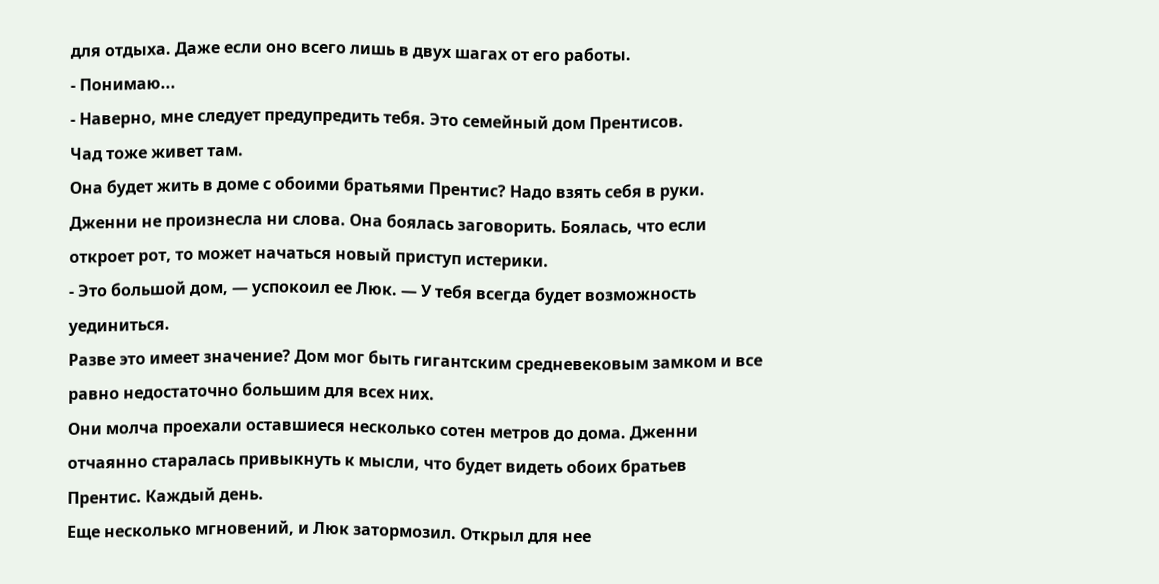для отдыха. Даже если оно всего лишь в двух шагах от его работы.
- Понимаю...
- Наверно, мне следует предупредить тебя. Это семейный дом Прентисов.
Чад тоже живет там.
Она будет жить в доме с обоими братьями Прентис? Надо взять себя в руки.
Дженни не произнесла ни слова. Она боялась заговорить. Боялась, что если
откроет рот, то может начаться новый приступ истерики.
- Это большой дом, — успокоил ее Люк. — У тебя всегда будет возможность уединиться.
Разве это имеет значение? Дом мог быть гигантским средневековым замком и все
равно недостаточно большим для всех них.
Они молча проехали оставшиеся несколько сотен метров до дома. Дженни
отчаянно старалась привыкнуть к мысли, что будет видеть обоих братьев
Прентис. Каждый день.
Еще несколько мгновений, и Люк затормозил. Открыл для нее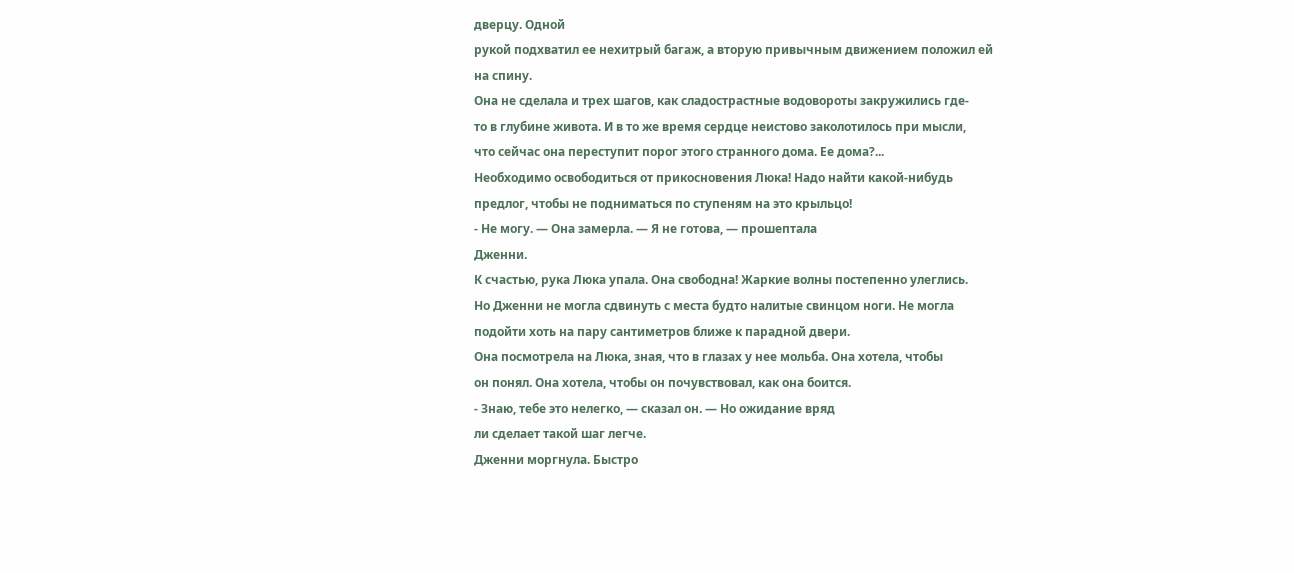дверцу. Одной
рукой подхватил ее нехитрый багаж, а вторую привычным движением положил ей
на спину.
Она не сделала и трех шагов, как сладострастные водовороты закружились где-
то в глубине живота. И в то же время сердце неистово заколотилось при мысли,
что сейчас она переступит порог этого странного дома. Ее дома?...
Необходимо освободиться от прикосновения Люка! Надо найти какой-нибудь
предлог, чтобы не подниматься по ступеням на это крыльцо!
- Не могу. — Она замерла. — Я не готова, — прошептала
Дженни.
К счастью, рука Люка упала. Она свободна! Жаркие волны постепенно улеглись.
Но Дженни не могла сдвинуть с места будто налитые свинцом ноги. Не могла
подойти хоть на пару сантиметров ближе к парадной двери.
Она посмотрела на Люка, зная, что в глазах у нее мольба. Она хотела, чтобы
он понял. Она хотела, чтобы он почувствовал, как она боится.
- Знаю, тебе это нелегко, — сказал он. — Но ожидание вряд
ли сделает такой шаг легче.
Дженни моргнула. Быстро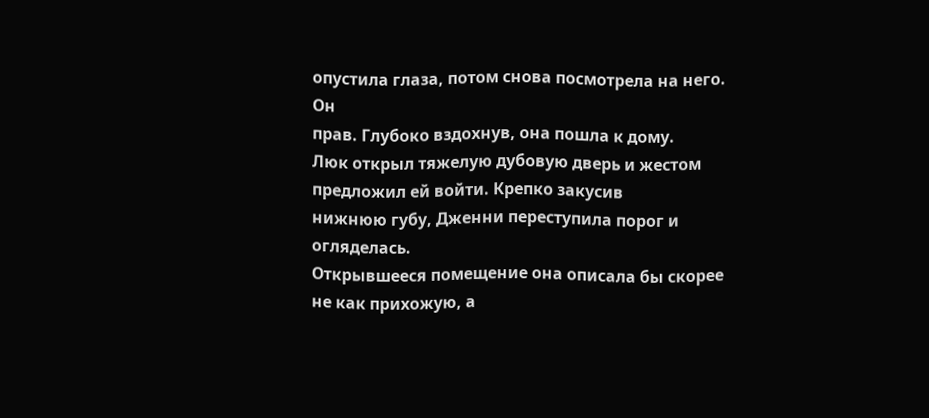опустила глаза, потом снова посмотрела на него. Он
прав. Глубоко вздохнув, она пошла к дому.
Люк открыл тяжелую дубовую дверь и жестом предложил ей войти. Крепко закусив
нижнюю губу, Дженни переступила порог и огляделась.
Открывшееся помещение она описала бы скорее не как прихожую, а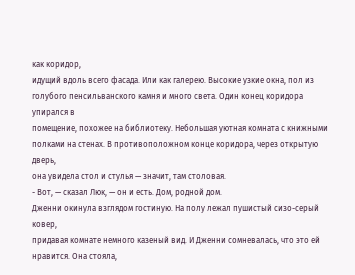как коридор,
идущий вдоль всего фасада. Или как галерею. Высокие узкие окна, пол из
голубого пенсильванского камня и много света. Один конец коридора упирался в
помещение, похожее на библиотеку. Небольшая уютная комната с книжными
полками на стенах. В противоположном конце коридора, через открытую дверь,
она увидела стол и стулья — значит, там столовая.
- Вот, — сказал Люк, — он и есть. Дом, родной дом.
Дженни окинула взглядом гостиную. На полу лежал пушистый сизо-серый ковер,
придавая комнате немного казеный вид. И Дженни сомневалась, что это ей
нравится. Она стояла,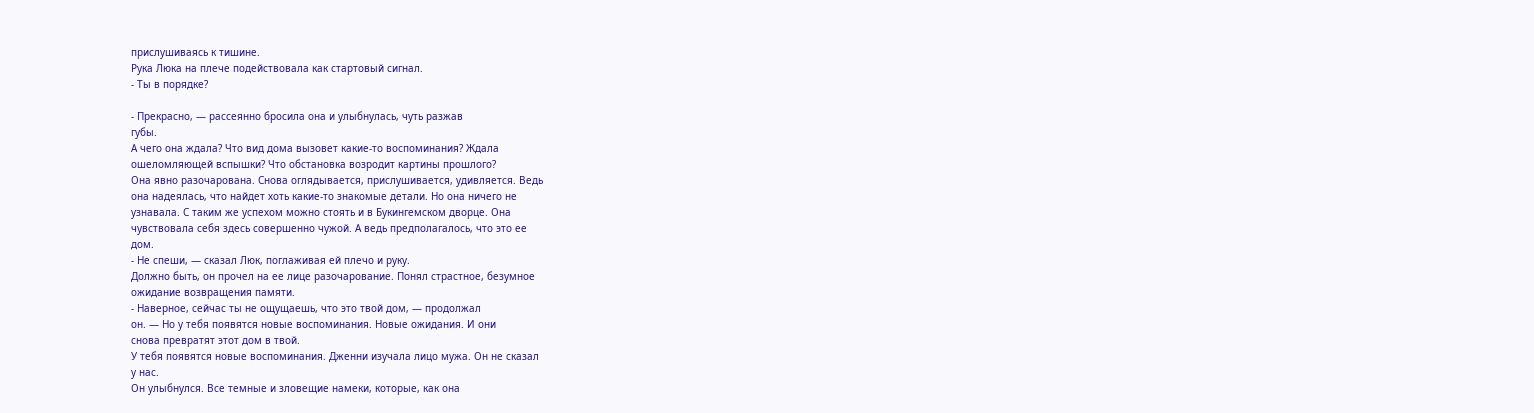прислушиваясь к тишине.
Рука Люка на плече подействовала как стартовый сигнал.
- Ты в порядке?

- Прекрасно, — рассеянно бросила она и улыбнулась, чуть разжав
губы.
А чего она ждала? Что вид дома вызовет какие-то воспоминания? Ждала
ошеломляющей вспышки? Что обстановка возродит картины прошлого?
Она явно разочарована. Снова оглядывается, прислушивается, удивляется. Ведь
она надеялась, что найдет хоть какие-то знакомые детали. Но она ничего не
узнавала. С таким же успехом можно стоять и в Букингемском дворце. Она
чувствовала себя здесь совершенно чужой. А ведь предполагалось, что это ее
дом.
- Не спеши, — сказал Люк, поглаживая ей плечо и руку.
Должно быть, он прочел на ее лице разочарование. Понял страстное, безумное
ожидание возвращения памяти.
- Наверное, сейчас ты не ощущаешь, что это твой дом, — продолжал
он. — Но у тебя появятся новые воспоминания. Новые ожидания. И они
снова превратят этот дом в твой.
У тебя появятся новые воспоминания. Дженни изучала лицо мужа. Он не сказал
у нас.
Он улыбнулся. Все темные и зловещие намеки, которые, как она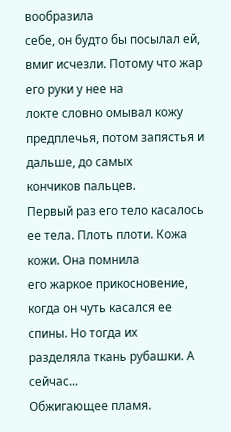вообразила
себе, он будто бы посылал ей, вмиг исчезли. Потому что жар его руки у нее на
локте словно омывал кожу предплечья, потом запястья и дальше, до самых
кончиков пальцев.
Первый раз его тело касалось ее тела. Плоть плоти. Кожа кожи. Она помнила
его жаркое прикосновение, когда он чуть касался ее спины. Но тогда их
разделяла ткань рубашки. А сейчас...
Обжигающее пламя.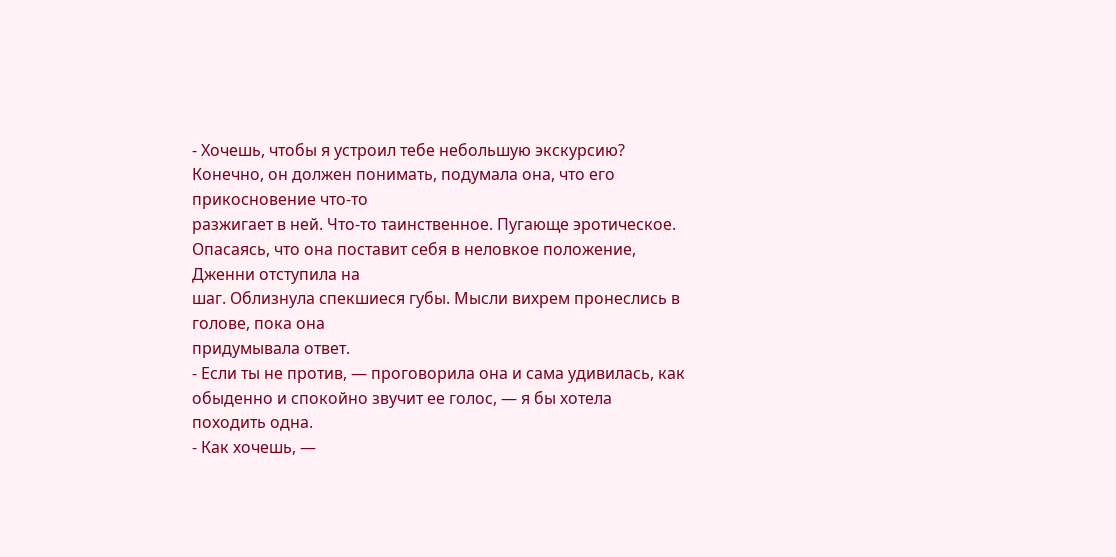- Хочешь, чтобы я устроил тебе небольшую экскурсию?
Конечно, он должен понимать, подумала она, что его прикосновение что-то
разжигает в ней. Что-то таинственное. Пугающе эротическое.
Опасаясь, что она поставит себя в неловкое положение, Дженни отступила на
шаг. Облизнула спекшиеся губы. Мысли вихрем пронеслись в голове, пока она
придумывала ответ.
- Если ты не против, — проговорила она и сама удивилась, как
обыденно и спокойно звучит ее голос, — я бы хотела походить одна.
- Как хочешь, —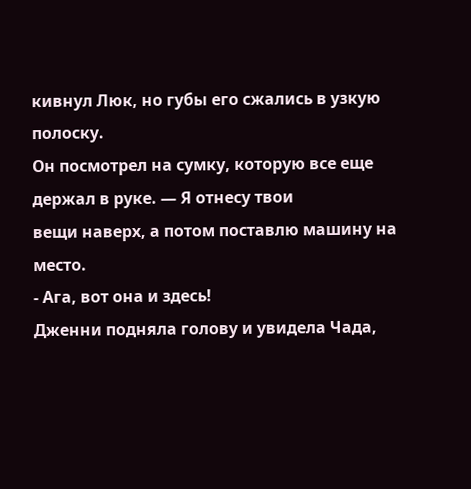кивнул Люк, но губы его сжались в узкую полоску.
Он посмотрел на сумку, которую все еще держал в руке. — Я отнесу твои
вещи наверх, а потом поставлю машину на место.
- Ага, вот она и здесь!
Дженни подняла голову и увидела Чада,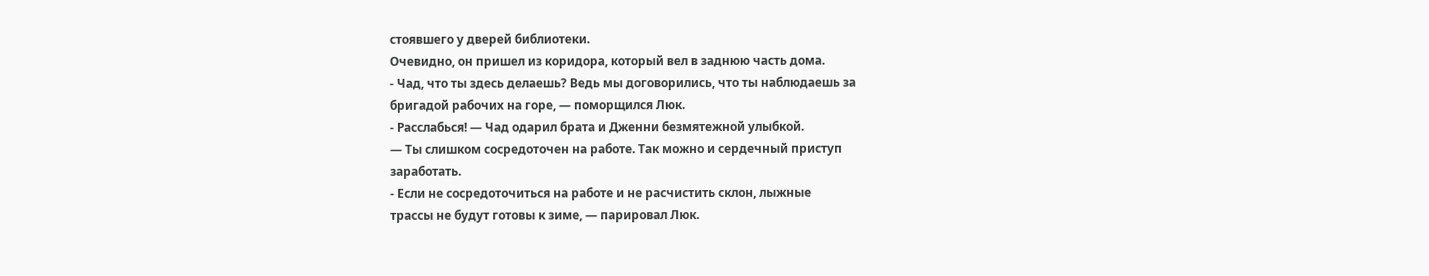стоявшего у дверей библиотеки.
Очевидно, он пришел из коридора, который вел в заднюю часть дома.
- Чад, что ты здесь делаешь? Ведь мы договорились, что ты наблюдаешь за
бригадой рабочих на горе, — поморщился Люк.
- Расслабься! — Чад одарил брата и Дженни безмятежной улыбкой.
— Ты слишком сосредоточен на работе. Так можно и сердечный приступ
заработать.
- Если не сосредоточиться на работе и не расчистить склон, лыжные
трассы не будут готовы к зиме, — парировал Люк.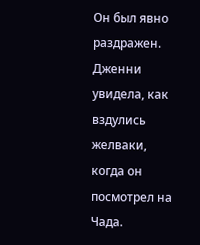Он был явно раздражен. Дженни увидела, как вздулись желваки, когда он
посмотрел на Чада.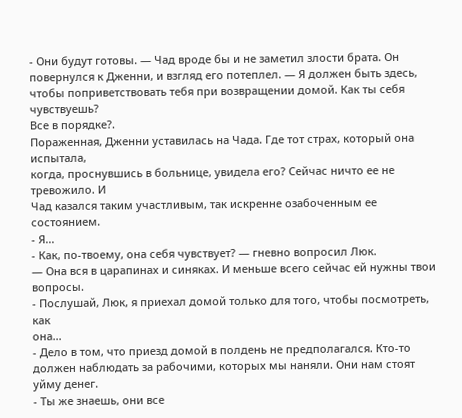- Они будут готовы. — Чад вроде бы и не заметил злости брата. Он
повернулся к Дженни, и взгляд его потеплел. — Я должен быть здесь,
чтобы поприветствовать тебя при возвращении домой. Как ты себя чувствуешь?
Все в порядке?.
Пораженная, Дженни уставилась на Чада. Где тот страх, который она испытала,
когда, проснувшись в больнице, увидела его? Сейчас ничто ее не тревожило. И
Чад казался таким участливым, так искренне озабоченным ее состоянием.
- Я...
- Как, по-твоему, она себя чувствует? — гневно вопросил Люк.
— Она вся в царапинах и синяках. И меньше всего сейчас ей нужны твои
вопросы.
- Послушай, Люк, я приехал домой только для того, чтобы посмотреть, как
она...
- Дело в том, что приезд домой в полдень не предполагался. Кто-то
должен наблюдать за рабочими, которых мы наняли. Они нам стоят уйму денег.
- Ты же знаешь, они все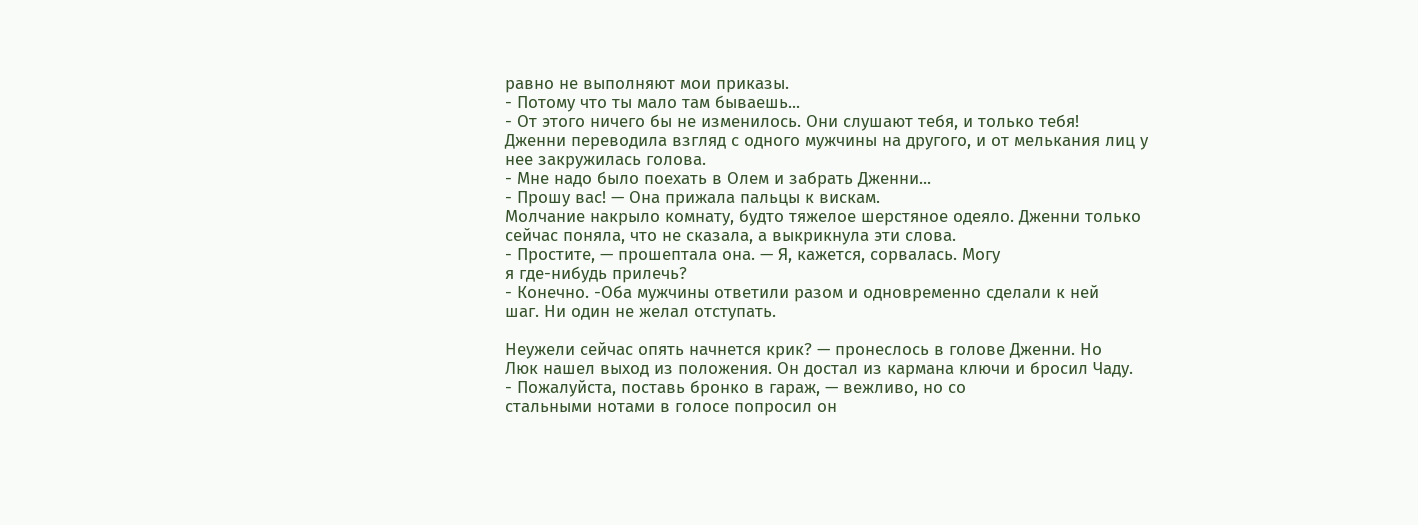равно не выполняют мои приказы.
- Потому что ты мало там бываешь...
- От этого ничего бы не изменилось. Они слушают тебя, и только тебя!
Дженни переводила взгляд с одного мужчины на другого, и от мелькания лиц у
нее закружилась голова.
- Мне надо было поехать в Олем и забрать Дженни...
- Прошу вас! — Она прижала пальцы к вискам.
Молчание накрыло комнату, будто тяжелое шерстяное одеяло. Дженни только
сейчас поняла, что не сказала, а выкрикнула эти слова.
- Простите, — прошептала она. — Я, кажется, сорвалась. Могу
я где-нибудь прилечь?
- Конечно. -Оба мужчины ответили разом и одновременно сделали к ней
шаг. Ни один не желал отступать.

Неужели сейчас опять начнется крик? — пронеслось в голове Дженни. Но
Люк нашел выход из положения. Он достал из кармана ключи и бросил Чаду.
- Пожалуйста, поставь бронко в гараж, — вежливо, но со
стальными нотами в голосе попросил он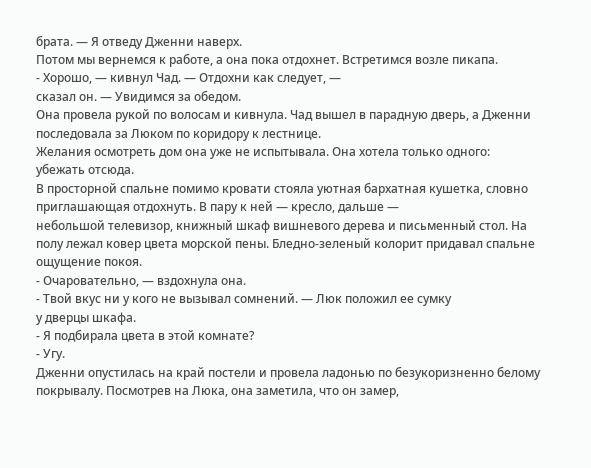брата. — Я отведу Дженни наверх.
Потом мы вернемся к работе, а она пока отдохнет. Встретимся возле пикапа.
- Хорошо, — кивнул Чад. — Отдохни как следует, —
сказал он. — Увидимся за обедом.
Она провела рукой по волосам и кивнула. Чад вышел в парадную дверь, а Дженни
последовала за Люком по коридору к лестнице.
Желания осмотреть дом она уже не испытывала. Она хотела только одного:
убежать отсюда.
В просторной спальне помимо кровати стояла уютная бархатная кушетка, словно
приглашающая отдохнуть. В пару к ней — кресло, дальше —
небольшой телевизор, книжный шкаф вишневого дерева и письменный стол. На
полу лежал ковер цвета морской пены. Бледно-зеленый колорит придавал спальне
ощущение покоя.
- Очаровательно, — вздохнула она.
- Твой вкус ни у кого не вызывал сомнений. — Люк положил ее сумку
у дверцы шкафа.
- Я подбирала цвета в этой комнате?
- Угу.
Дженни опустилась на край постели и провела ладонью по безукоризненно белому
покрывалу. Посмотрев на Люка, она заметила, что он замер,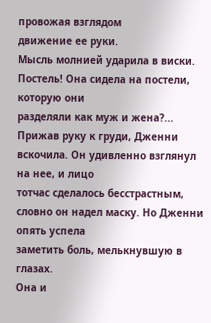провожая взглядом
движение ее руки.
Мысль молнией ударила в виски. Постель! Она сидела на постели, которую они
разделяли как муж и жена?...
Прижав руку к груди, Дженни вскочила. Он удивленно взглянул на нее, и лицо
тотчас сделалось бесстрастным, словно он надел маску. Но Дженни опять успела
заметить боль, мелькнувшую в глазах.
Она и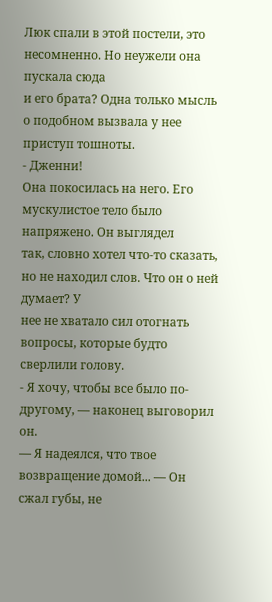Люк спали в этой постели, это несомненно. Но неужели она пускала сюда
и его брата? Одна только мысль о подобном вызвала у нее приступ тошноты.
- Дженни!
Она покосилась на него. Его мускулистое тело было напряжено. Он выглядел
так, словно хотел что-то сказать, но не находил слов. Что он о ней думает? У
нее не хватало сил отогнать вопросы, которые будто сверлили голову.
- Я хочу, чтобы все было по-другому, — наконец выговорил он.
— Я надеялся, что твое возвращение домой... — Он сжал губы, не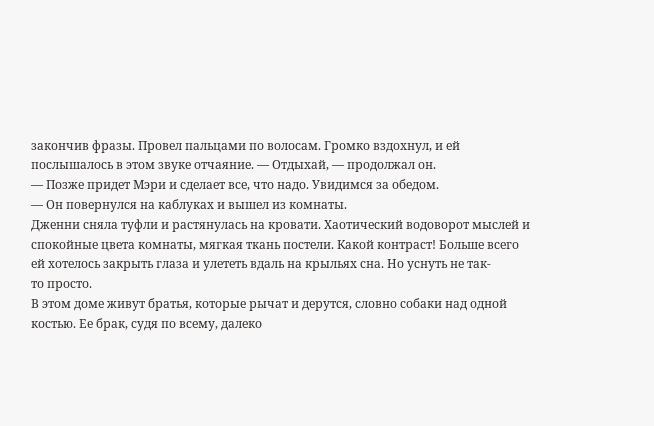закончив фразы. Провел пальцами по волосам. Громко вздохнул, и ей
послышалось в этом звуке отчаяние. — Отдыхай, — продолжал он.
— Позже придет Мэри и сделает все, что надо. Увидимся за обедом.
— Он повернулся на каблуках и вышел из комнаты.
Дженни сняла туфли и растянулась на кровати. Хаотический водоворот мыслей и
спокойные цвета комнаты, мягкая ткань постели. Какой контраст! Больше всего
ей хотелось закрыть глаза и улететь вдаль на крыльях сна. Но уснуть не так-
то просто.
В этом доме живут братья, которые рычат и дерутся, словно собаки над одной
костью. Ее брак, судя по всему, далеко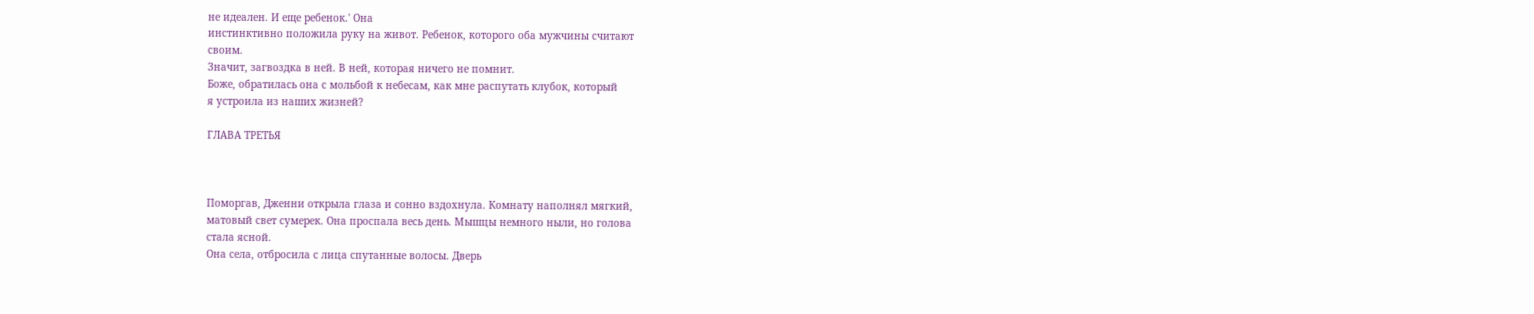не идеален. И еще ребенок.' Она
инстинктивно положила руку на живот. Ребенок, которого оба мужчины считают
своим.
Значит, загвоздка в ней. В ней, которая ничего не помнит.
Боже, обратилась она с мольбой к небесам, как мне распутать клубок, который
я устроила из наших жизней?

ГЛАВА ТРЕТЬЯ



Поморгав, Дженни открыла глаза и сонно вздохнула. Комнату наполнял мягкий,
матовый свет сумерек. Она проспала весь день. Мышцы немного ныли, но голова
стала ясной.
Она села, отбросила с лица спутанные волосы. Дверь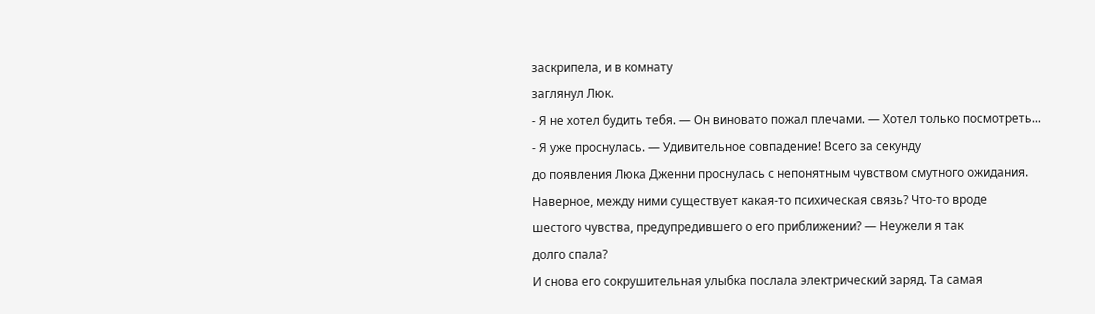заскрипела, и в комнату
заглянул Люк.
- Я не хотел будить тебя. — Он виновато пожал плечами. — Хотел только посмотреть...
- Я уже проснулась. — Удивительное совпадение! Всего за секунду
до появления Люка Дженни проснулась с непонятным чувством смутного ожидания.
Наверное, между ними существует какая-то психическая связь? Что-то вроде
шестого чувства, предупредившего о его приближении? — Неужели я так
долго спала?
И снова его сокрушительная улыбка послала электрический заряд. Та самая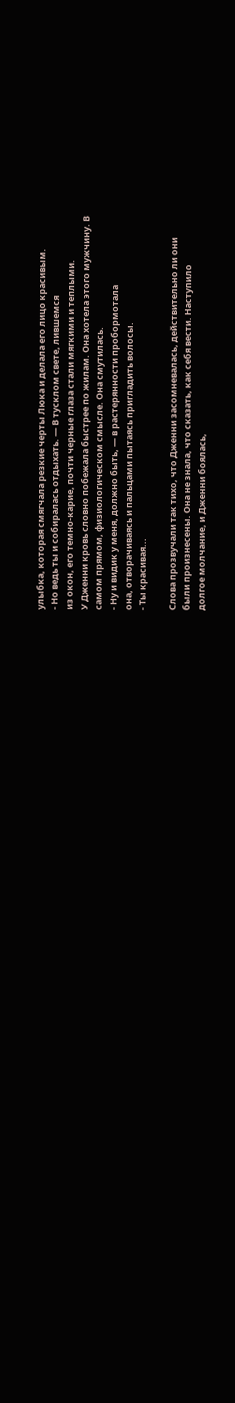улыбка, которая смягчала резкие черты Люка и делала его лицо красивым.
- Но ведь ты и собиралась отдыхать. — В тусклом свете, лившемся
из окон, его темно-карие, почти черные глаза стали мягкими и теплыми.
У Дженни кровь словно побежала быстрее по жилам. Она хотела этого мужчину. В
самом прямом, физиологическом смысле. Она смутилась.
- Ну и видик у меня, должно быть, — в растерянности пробормотала
она, отворачиваясь и пальцами пытаясь пригладить волосы.
- Ты красивая...

Слова прозвучали так тихо, что Дженни засомневалась, действительно ли они
были произнесены. Она не знала, что сказать, как себя вести. Наступило
долгое молчание, и Дженни боялась,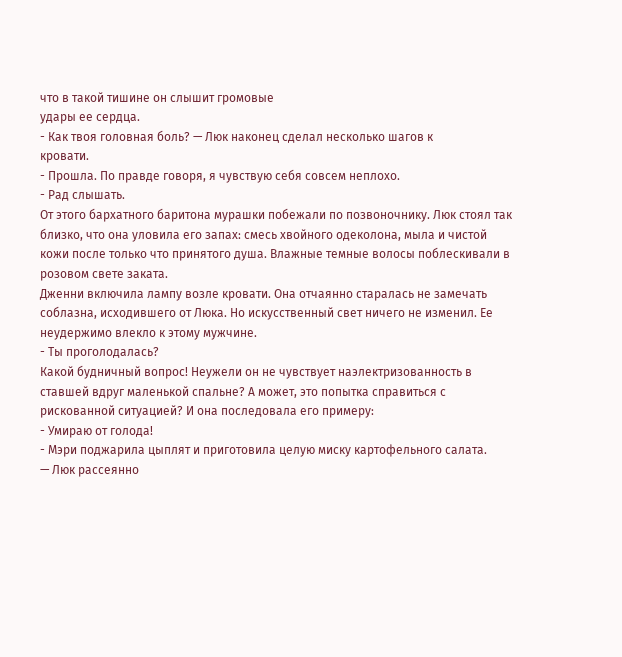что в такой тишине он слышит громовые
удары ее сердца.
- Как твоя головная боль? — Люк наконец сделал несколько шагов к
кровати.
- Прошла. По правде говоря, я чувствую себя совсем неплохо.
- Рад слышать.
От этого бархатного баритона мурашки побежали по позвоночнику. Люк стоял так
близко, что она уловила его запах: смесь хвойного одеколона, мыла и чистой
кожи после только что принятого душа. Влажные темные волосы поблескивали в
розовом свете заката.
Дженни включила лампу возле кровати. Она отчаянно старалась не замечать
соблазна, исходившего от Люка. Но искусственный свет ничего не изменил. Ее
неудержимо влекло к этому мужчине.
- Ты проголодалась?
Какой будничный вопрос! Неужели он не чувствует наэлектризованность в
ставшей вдруг маленькой спальне? А может, это попытка справиться с
рискованной ситуацией? И она последовала его примеру:
- Умираю от голода!
- Мэри поджарила цыплят и приготовила целую миску картофельного салата.
— Люк рассеянно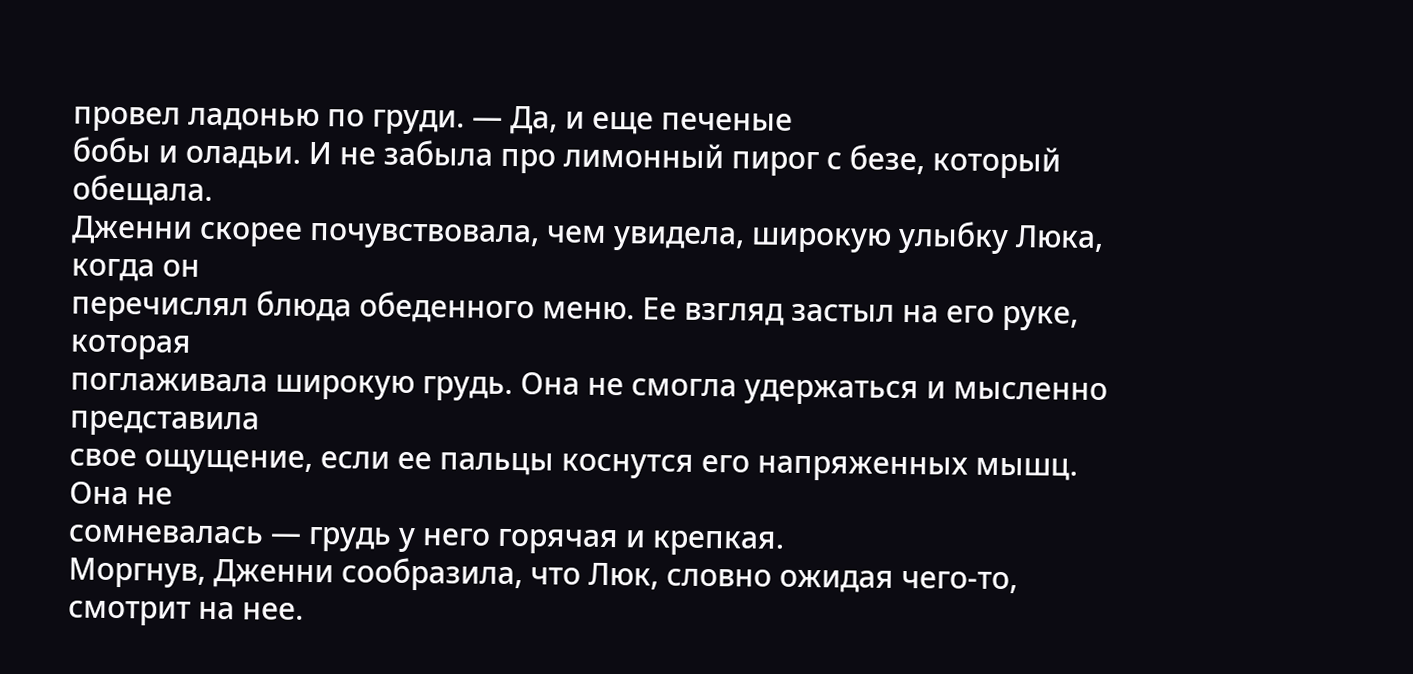провел ладонью по груди. — Да, и еще печеные
бобы и оладьи. И не забыла про лимонный пирог с безе, который обещала.
Дженни скорее почувствовала, чем увидела, широкую улыбку Люка, когда он
перечислял блюда обеденного меню. Ее взгляд застыл на его руке, которая
поглаживала широкую грудь. Она не смогла удержаться и мысленно представила
свое ощущение, если ее пальцы коснутся его напряженных мышц. Она не
сомневалась — грудь у него горячая и крепкая.
Моргнув, Дженни сообразила, что Люк, словно ожидая чего-то, смотрит на нее.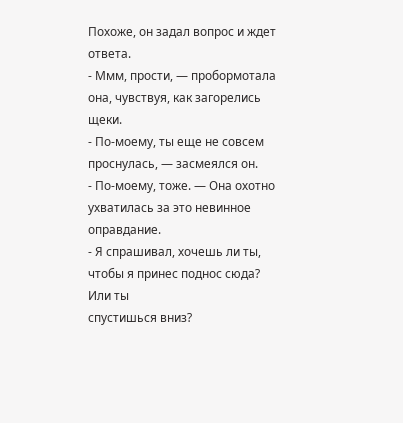Похоже, он задал вопрос и ждет ответа.
- Ммм, прости, — пробормотала она, чувствуя, как загорелись щеки.
- По-моему, ты еще не совсем проснулась, — засмеялся он.
- По-моему, тоже. — Она охотно ухватилась за это невинное
оправдание.
- Я спрашивал, хочешь ли ты, чтобы я принес поднос сюда? Или ты
спустишься вниз?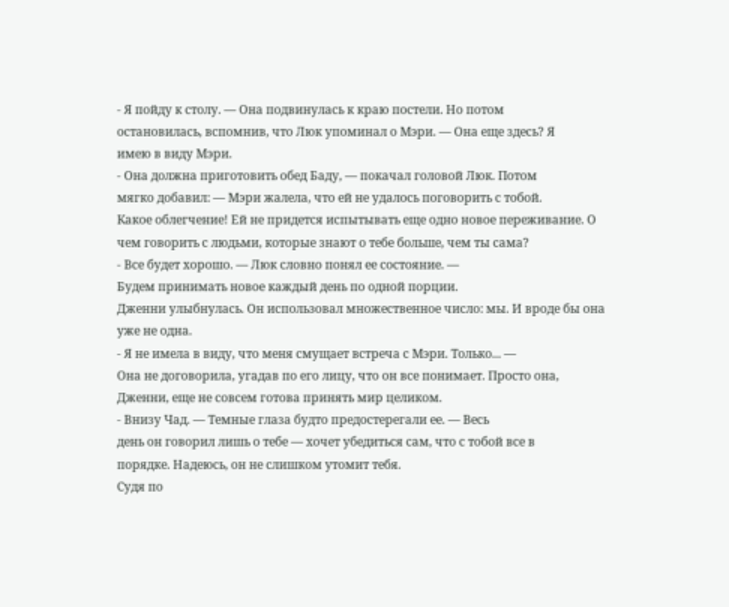- Я пойду к столу. — Она подвинулась к краю постели. Но потом
остановилась, вспомнив, что Люк упоминал о Мэри. — Она еще здесь? Я
имею в виду Мэри.
- Она должна приготовить обед Баду, — покачал головой Люк. Потом
мягко добавил: — Мэри жалела, что ей не удалось поговорить с тобой.
Какое облегчение! Ей не придется испытывать еще одно новое переживание. О
чем говорить с людьми, которые знают о тебе больше, чем ты сама?
- Все будет хорошо. — Люк словно понял ее состояние. —
Будем принимать новое каждый день по одной порции.
Дженни улыбнулась. Он использовал множественное число: мы. И вроде бы она
уже не одна.
- Я не имела в виду, что меня смущает встреча с Мэри. Только... —
Она не договорила, угадав по его лицу, что он все понимает. Просто она,
Дженни, еще не совсем готова принять мир целиком.
- Внизу Чад. — Темные глаза будто предостерегали ее. — Весь
день он говорил лишь о тебе — хочет убедиться сам, что с тобой все в
порядке. Надеюсь, он не слишком утомит тебя.
Судя по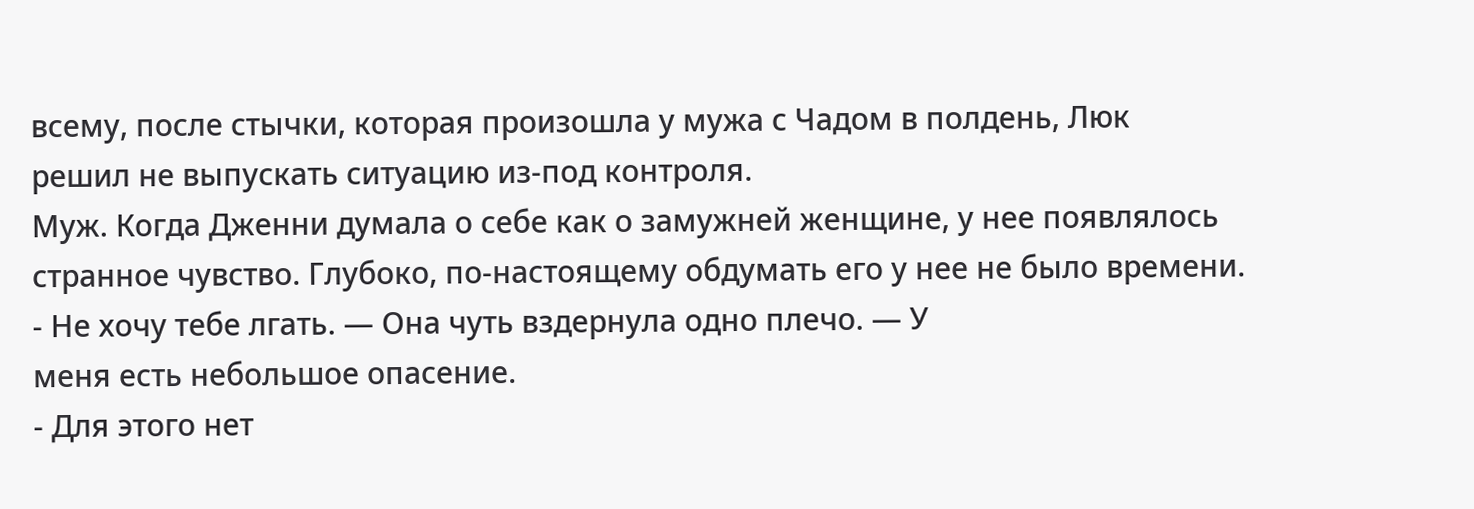всему, после стычки, которая произошла у мужа с Чадом в полдень, Люк
решил не выпускать ситуацию из-под контроля.
Муж. Когда Дженни думала о себе как о замужней женщине, у нее появлялось
странное чувство. Глубоко, по-настоящему обдумать его у нее не было времени.
- Не хочу тебе лгать. — Она чуть вздернула одно плечо. — У
меня есть небольшое опасение.
- Для этого нет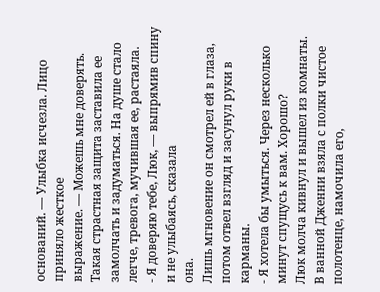оснований. — Улыбка исчезла. Лицо приняло жесткое
выражение. — Можешь мне доверять.
Такая страстная защита заставила ее замолчать и задуматься. На душе стало
легче, тревога, мучившая ее, растаяла.
- Я доверяю тебе, Люк, — выпрямив спину и не улыбаясь, сказала
она.
Лишь мгновение он смотрел ей в глаза, потом отвел взгляд и засунул руки в
карманы.
- Я хотела бы умыться. Через несколько минут спущусь к вам. Хорошо?
Люк молча кивнул и вышел из комнаты.
В ванной Дженни взяла с полки чистое полотенце, намочила его,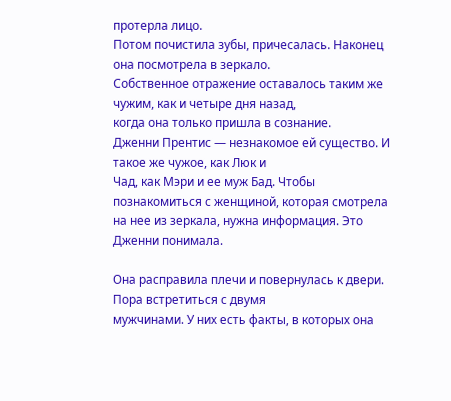протерла лицо.
Потом почистила зубы, причесалась. Наконец она посмотрела в зеркало.
Собственное отражение оставалось таким же чужим, как и четыре дня назад,
когда она только пришла в сознание.
Дженни Прентис — незнакомое ей существо. И такое же чужое, как Люк и
Чад, как Мэри и ее муж Бад. Чтобы познакомиться с женщиной, которая смотрела
на нее из зеркала, нужна информация. Это Дженни понимала.

Она расправила плечи и повернулась к двери. Пора встретиться с двумя
мужчинами. У них есть факты, в которых она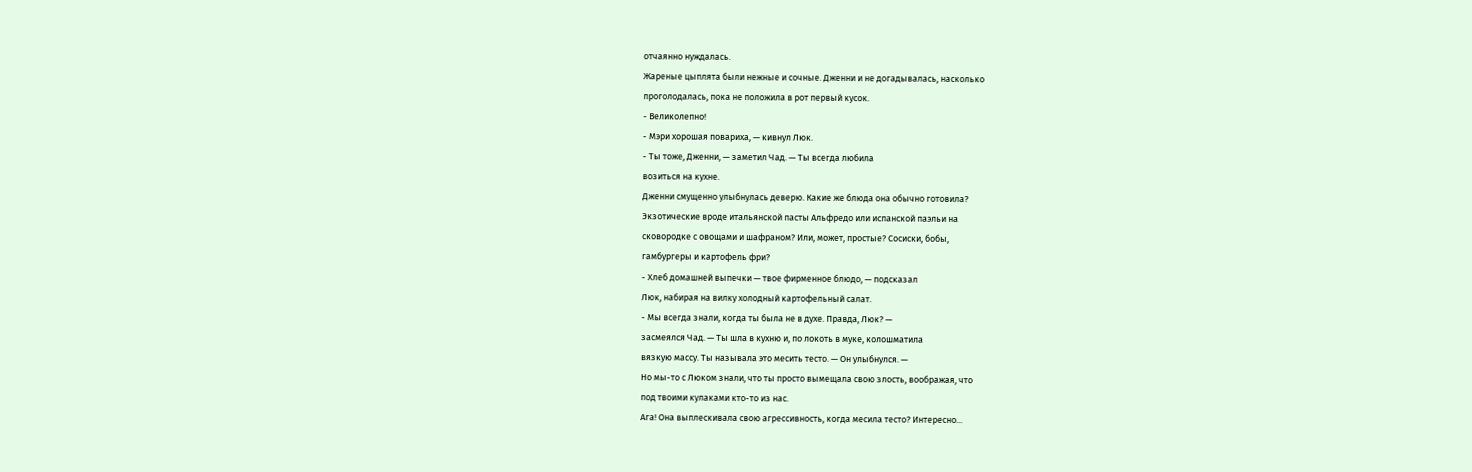отчаянно нуждалась.
Жареные цыплята были нежные и сочные. Дженни и не догадывалась, насколько
проголодалась, пока не положила в рот первый кусок.
- Великолепно!
- Мэри хорошая повариха, — кивнул Люк.
- Ты тоже, Дженни, — заметил Чад. — Ты всегда любила
возиться на кухне.
Дженни смущенно улыбнулась деверю. Какие же блюда она обычно готовила?
Экзотические вроде итальянской пасты Альфредо или испанской паэльи на
сковородке с овощами и шафраном? Или, может, простые? Сосиски, бобы,
гамбургеры и картофель фри?
- Хлеб домашней выпечки — твое фирменное блюдо, — подсказал
Люк, набирая на вилку холодный картофельный салат.
- Мы всегда знали, когда ты была не в духе. Правда, Люк? —
засмеялся Чад. — Ты шла в кухню и, по локоть в муке, колошматила
вязкую массу. Ты называла это месить тесто. — Он улыбнулся. —
Но мы-то с Люком знали, что ты просто вымещала свою злость, воображая, что
под твоими кулаками кто-то из нас.
Ага! Она выплескивала свою агрессивность, когда месила тесто? Интересно...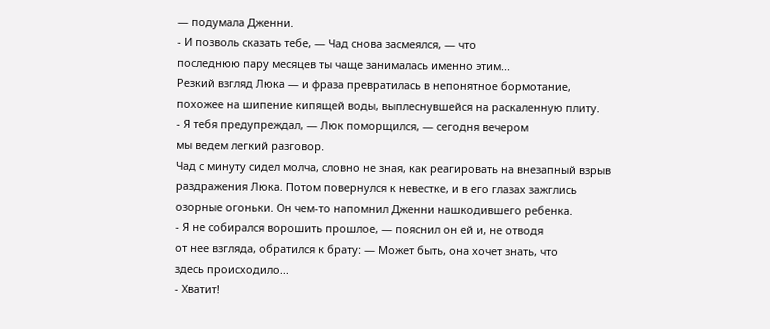— подумала Дженни.
- И позволь сказать тебе, — Чад снова засмеялся, — что
последнюю пару месяцев ты чаще занималась именно этим...
Резкий взгляд Люка — и фраза превратилась в непонятное бормотание,
похожее на шипение кипящей воды, выплеснувшейся на раскаленную плиту.
- Я тебя предупреждал, — Люк поморщился, — сегодня вечером
мы ведем легкий разговор.
Чад с минуту сидел молча, словно не зная, как реагировать на внезапный взрыв
раздражения Люка. Потом повернулся к невестке, и в его глазах зажглись
озорные огоньки. Он чем-то напомнил Дженни нашкодившего ребенка.
- Я не собирался ворошить прошлое, — пояснил он ей и, не отводя
от нее взгляда, обратился к брату: — Может быть, она хочет знать, что
здесь происходило...
- Хватит!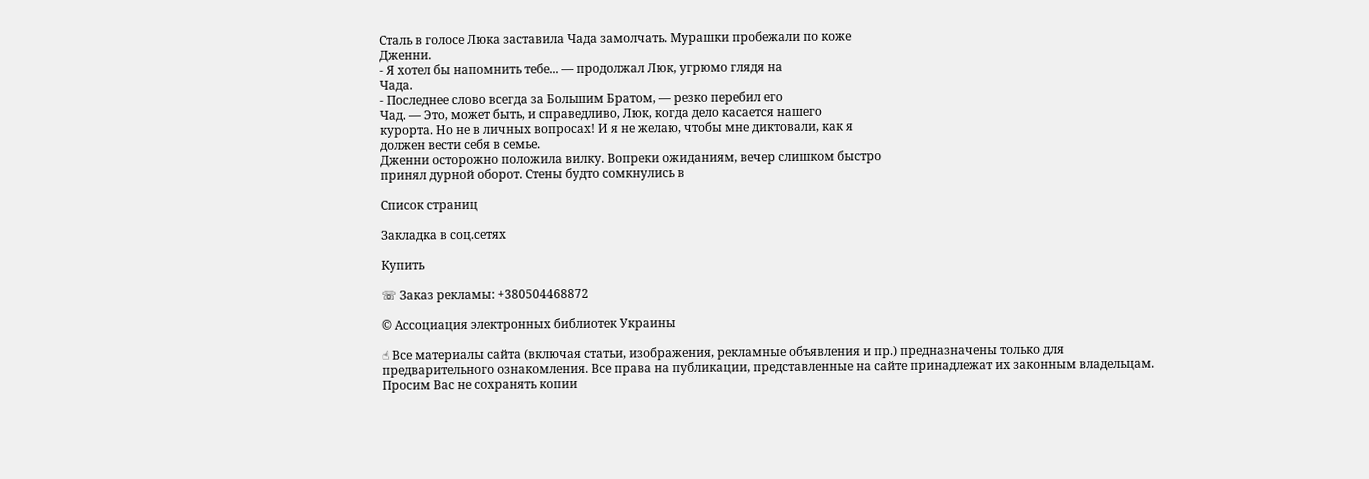Сталь в голосе Люка заставила Чада замолчать. Мурашки пробежали по коже
Дженни.
- Я хотел бы напомнить тебе... — продолжал Люк, угрюмо глядя на
Чада.
- Последнее слово всегда за Большим Братом, — резко перебил его
Чад. — Это, может быть, и справедливо, Люк, когда дело касается нашего
курорта. Но не в личных вопросах! И я не желаю, чтобы мне диктовали, как я
должен вести себя в семье.
Дженни осторожно положила вилку. Вопреки ожиданиям, вечер слишком быстро
принял дурной оборот. Стены будто сомкнулись в

Список страниц

Закладка в соц.сетях

Купить

☏ Заказ рекламы: +380504468872

© Ассоциация электронных библиотек Украины

☝ Все материалы сайта (включая статьи, изображения, рекламные объявления и пр.) предназначены только для предварительного ознакомления. Все права на публикации, представленные на сайте принадлежат их законным владельцам. Просим Вас не сохранять копии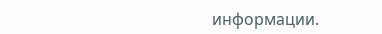информации.